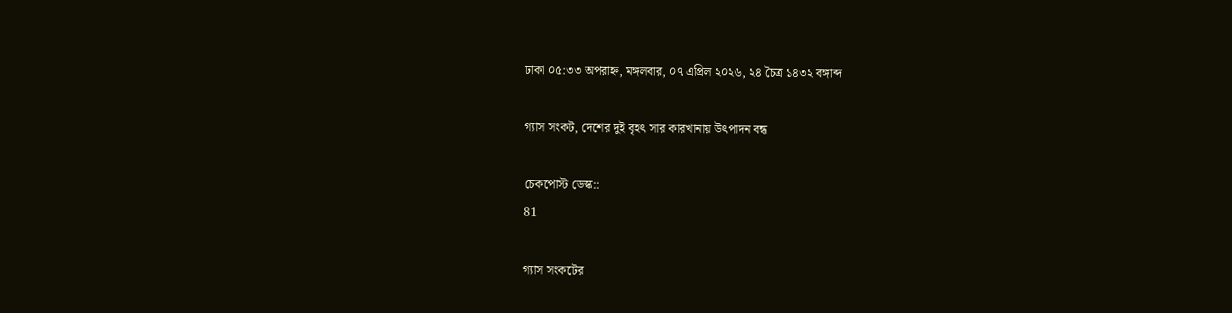ঢাকা ০৫:৩৩ অপরাহ্ন, মঙ্গলবার, ০৭ এপ্রিল ২০২৬, ২৪ চৈত্র ১৪৩২ বঙ্গাব্দ

গ্যাস সংকট, দেশের দুই বৃহৎ সার কারখানায় উৎপাদন বন্ধ

চেকপোস্ট ডেস্ক::
81

গ্যাস সংকটের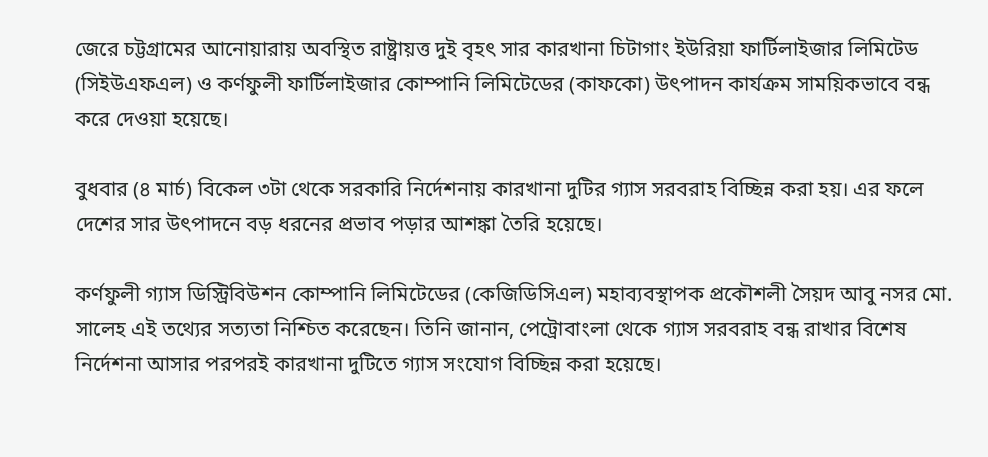জেরে চট্টগ্রামের আনোয়ারায় অবস্থিত রাষ্ট্রায়ত্ত দুই বৃহৎ সার কারখানা চিটাগাং ইউরিয়া ফার্টিলাইজার লিমিটেড (সিইউএফএল) ও কর্ণফুলী ফার্টিলাইজার কোম্পানি লিমিটেডের (কাফকো) উৎপাদন কার্যক্রম সাময়িকভাবে বন্ধ করে দেওয়া হয়েছে।

বুধবার (৪ মার্চ) বিকেল ৩টা থেকে সরকারি নির্দেশনায় কারখানা দুটির গ্যাস সরবরাহ বিচ্ছিন্ন করা হয়। এর ফলে দেশের সার উৎপাদনে বড় ধরনের প্রভাব পড়ার আশঙ্কা তৈরি হয়েছে।

কর্ণফুলী গ্যাস ডিস্ট্রিবিউশন কোম্পানি লিমিটেডের (কেজিডিসিএল) মহাব্যবস্থাপক প্রকৌশলী সৈয়দ আবু নসর মো. সালেহ এই তথ্যের সত্যতা নিশ্চিত করেছেন। তিনি জানান, পেট্রোবাংলা থেকে গ্যাস সরবরাহ বন্ধ রাখার বিশেষ নির্দেশনা আসার পরপরই কারখানা দুটিতে গ্যাস সংযোগ বিচ্ছিন্ন করা হয়েছে।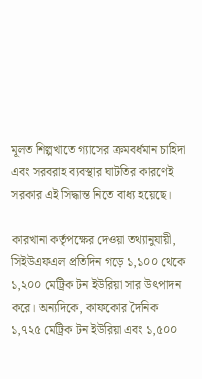মূলত শিল্পখাতে গ্যাসের ক্রমবর্ধমান চাহিদা এবং সরবরাহ ব্যবস্থার ঘাটতির কারণেই সরকার এই সিদ্ধান্ত নিতে বাধ্য হয়েছে।

কারখানা কর্তৃপক্ষের দেওয়া তথ্যানুযায়ী, সিইউএফএল প্রতিদিন গড়ে ১,১০০ থেকে ১,২০০ মেট্রিক টন ইউরিয়া সার উৎপাদন করে। অন্যদিকে, কাফকোর দৈনিক ১,৭২৫ মেট্রিক টন ইউরিয়া এবং ১,৫০০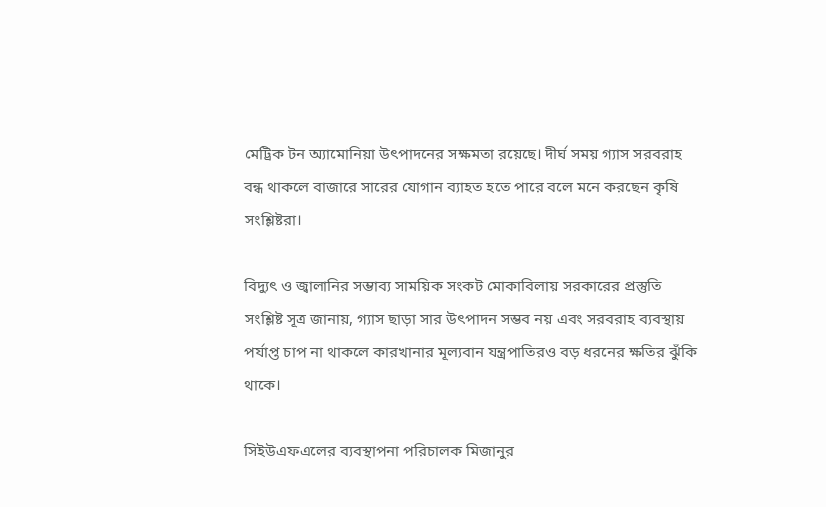মেট্রিক টন অ্যামোনিয়া উৎপাদনের সক্ষমতা রয়েছে। দীর্ঘ সময় গ্যাস সরবরাহ বন্ধ থাকলে বাজারে সারের যোগান ব্যাহত হতে পারে বলে মনে করছেন কৃষি সংশ্লিষ্টরা।

বিদ্যুৎ ও জ্বালানির সম্ভাব্য সাময়িক সংকট মোকাবিলায় সরকারের প্রস্তুতি
সংশ্লিষ্ট সূত্র জানায়, গ্যাস ছাড়া সার উৎপাদন সম্ভব নয় এবং সরবরাহ ব্যবস্থায় পর্যাপ্ত চাপ না থাকলে কারখানার মূল্যবান যন্ত্রপাতিরও বড় ধরনের ক্ষতির ঝুঁকি থাকে।

সিইউএফএলের ব্যবস্থাপনা পরিচালক মিজানুর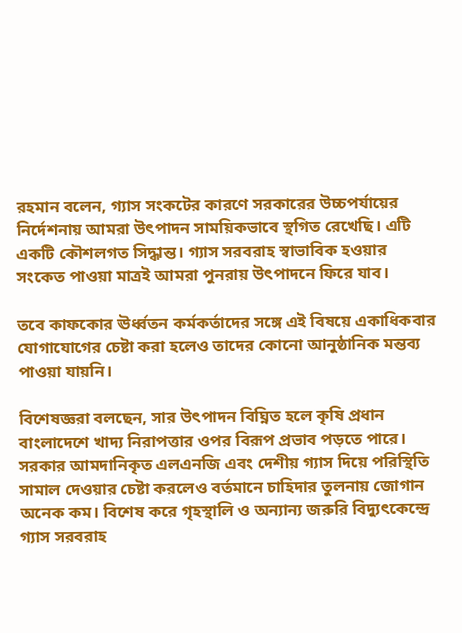রহমান বলেন, গ্যাস সংকটের কারণে সরকারের উচ্চপর্যায়ের নির্দেশনায় আমরা উৎপাদন সাময়িকভাবে স্থগিত রেখেছি। এটি একটি কৌশলগত সিদ্ধান্ত। গ্যাস সরবরাহ স্বাভাবিক হওয়ার সংকেত পাওয়া মাত্রই আমরা পুনরায় উৎপাদনে ফিরে যাব।

তবে কাফকোর ঊর্ধ্বতন কর্মকর্তাদের সঙ্গে এই বিষয়ে একাধিকবার যোগাযোগের চেষ্টা করা হলেও তাদের কোনো আনুষ্ঠানিক মন্তব্য পাওয়া যায়নি।

বিশেষজ্ঞরা বলছেন, সার উৎপাদন বিঘ্নিত হলে কৃষি প্রধান বাংলাদেশে খাদ্য নিরাপত্তার ওপর বিরূপ প্রভাব পড়তে পারে। সরকার আমদানিকৃত এলএনজি এবং দেশীয় গ্যাস দিয়ে পরিস্থিতি সামাল দেওয়ার চেষ্টা করলেও বর্তমানে চাহিদার তুলনায় জোগান অনেক কম। বিশেষ করে গৃহস্থালি ও অন্যান্য জরুরি বিদ্যুৎকেন্দ্রে গ্যাস সরবরাহ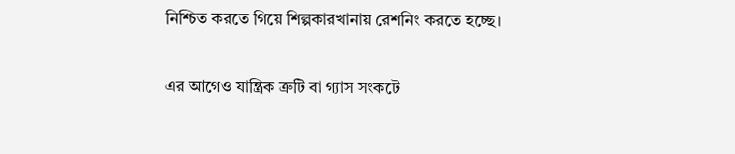নিশ্চিত করতে গিয়ে শিল্পকারখানায় রেশনিং করতে হচ্ছে।

এর আগেও যান্ত্রিক ত্রুটি বা গ্যাস সংকটে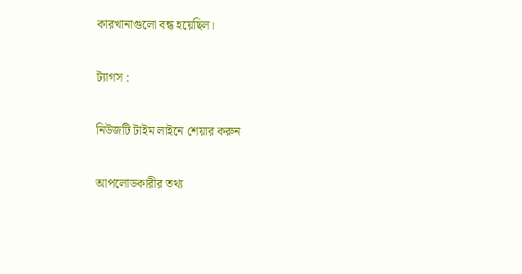কারখানাগুলো বন্ধ হয়েছিল।

ট্যাগস :

নিউজটি টাইম লাইনে শেয়ার করুন

আপলোডকারীর তথ্য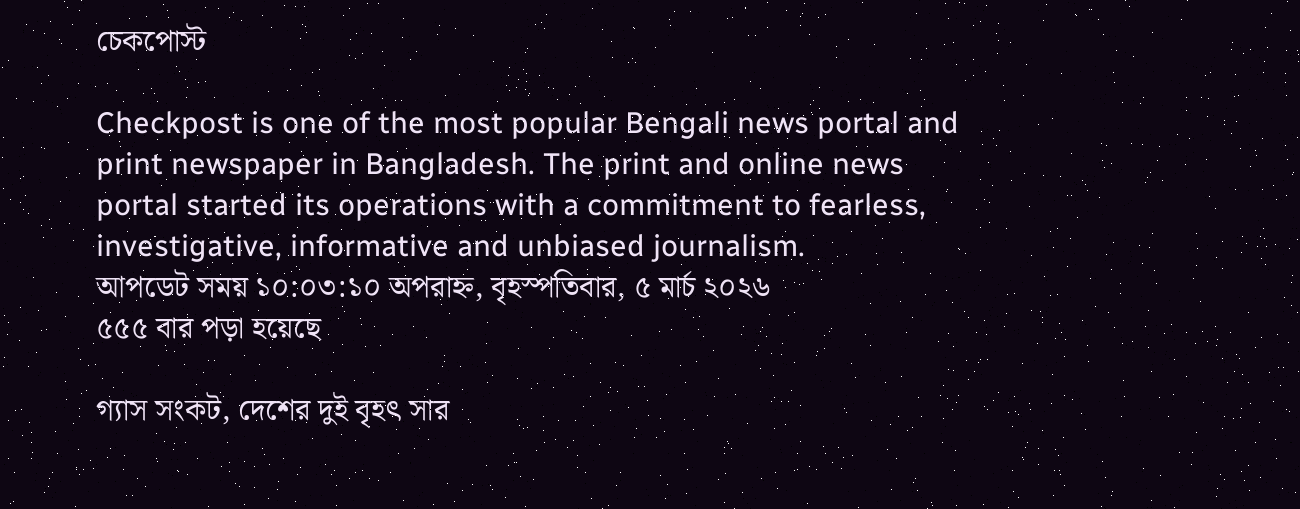চেকপোস্ট

Checkpost is one of the most popular Bengali news portal and print newspaper in Bangladesh. The print and online news portal started its operations with a commitment to fearless, investigative, informative and unbiased journalism.
আপডেট সময় ১০:০৩:১০ অপরাহ্ন, বৃহস্পতিবার, ৫ মার্চ ২০২৬
৫৫৫ বার পড়া হয়েছে

গ্যাস সংকট, দেশের দুই বৃহৎ সার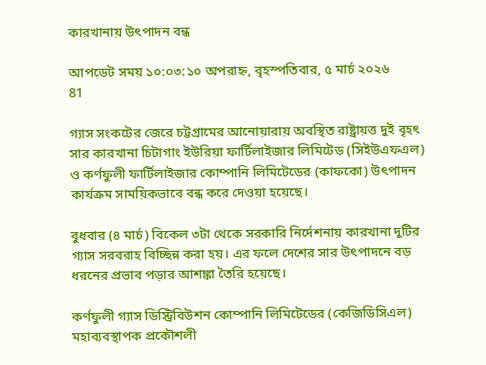কারখানায় উৎপাদন বন্ধ

আপডেট সময় ১০:০৩:১০ অপরাহ্ন, বৃহস্পতিবার, ৫ মার্চ ২০২৬
81

গ্যাস সংকটের জেরে চট্টগ্রামের আনোয়ারায় অবস্থিত রাষ্ট্রায়ত্ত দুই বৃহৎ সার কারখানা চিটাগাং ইউরিয়া ফার্টিলাইজার লিমিটেড (সিইউএফএল) ও কর্ণফুলী ফার্টিলাইজার কোম্পানি লিমিটেডের (কাফকো) উৎপাদন কার্যক্রম সাময়িকভাবে বন্ধ করে দেওয়া হয়েছে।

বুধবার (৪ মার্চ) বিকেল ৩টা থেকে সরকারি নির্দেশনায় কারখানা দুটির গ্যাস সরবরাহ বিচ্ছিন্ন করা হয়। এর ফলে দেশের সার উৎপাদনে বড় ধরনের প্রভাব পড়ার আশঙ্কা তৈরি হয়েছে।

কর্ণফুলী গ্যাস ডিস্ট্রিবিউশন কোম্পানি লিমিটেডের (কেজিডিসিএল) মহাব্যবস্থাপক প্রকৌশলী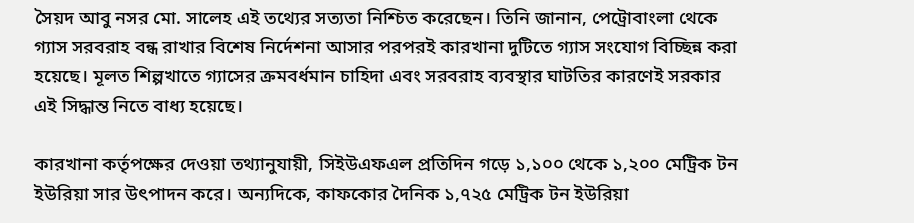সৈয়দ আবু নসর মো. সালেহ এই তথ্যের সত্যতা নিশ্চিত করেছেন। তিনি জানান, পেট্রোবাংলা থেকে গ্যাস সরবরাহ বন্ধ রাখার বিশেষ নির্দেশনা আসার পরপরই কারখানা দুটিতে গ্যাস সংযোগ বিচ্ছিন্ন করা হয়েছে। মূলত শিল্পখাতে গ্যাসের ক্রমবর্ধমান চাহিদা এবং সরবরাহ ব্যবস্থার ঘাটতির কারণেই সরকার এই সিদ্ধান্ত নিতে বাধ্য হয়েছে।

কারখানা কর্তৃপক্ষের দেওয়া তথ্যানুযায়ী, সিইউএফএল প্রতিদিন গড়ে ১,১০০ থেকে ১,২০০ মেট্রিক টন ইউরিয়া সার উৎপাদন করে। অন্যদিকে, কাফকোর দৈনিক ১,৭২৫ মেট্রিক টন ইউরিয়া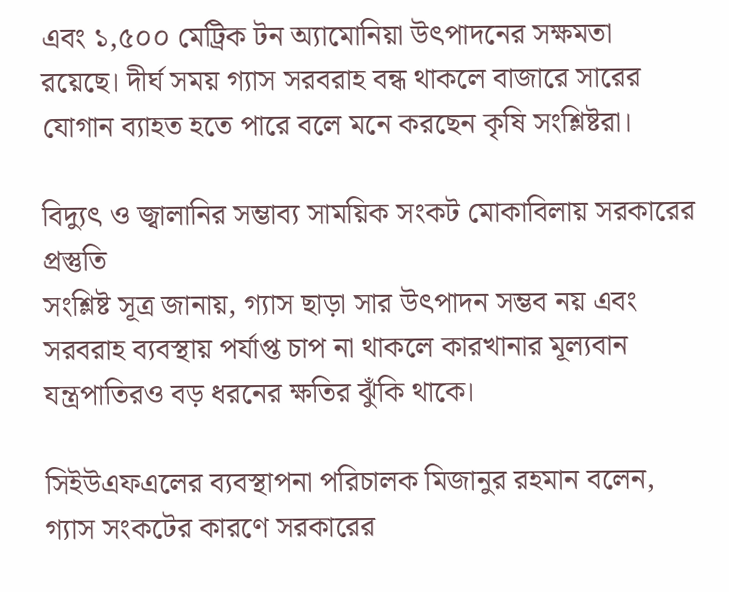এবং ১,৫০০ মেট্রিক টন অ্যামোনিয়া উৎপাদনের সক্ষমতা রয়েছে। দীর্ঘ সময় গ্যাস সরবরাহ বন্ধ থাকলে বাজারে সারের যোগান ব্যাহত হতে পারে বলে মনে করছেন কৃষি সংশ্লিষ্টরা।

বিদ্যুৎ ও জ্বালানির সম্ভাব্য সাময়িক সংকট মোকাবিলায় সরকারের প্রস্তুতি
সংশ্লিষ্ট সূত্র জানায়, গ্যাস ছাড়া সার উৎপাদন সম্ভব নয় এবং সরবরাহ ব্যবস্থায় পর্যাপ্ত চাপ না থাকলে কারখানার মূল্যবান যন্ত্রপাতিরও বড় ধরনের ক্ষতির ঝুঁকি থাকে।

সিইউএফএলের ব্যবস্থাপনা পরিচালক মিজানুর রহমান বলেন, গ্যাস সংকটের কারণে সরকারের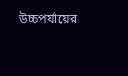উচ্চপর্যায়ের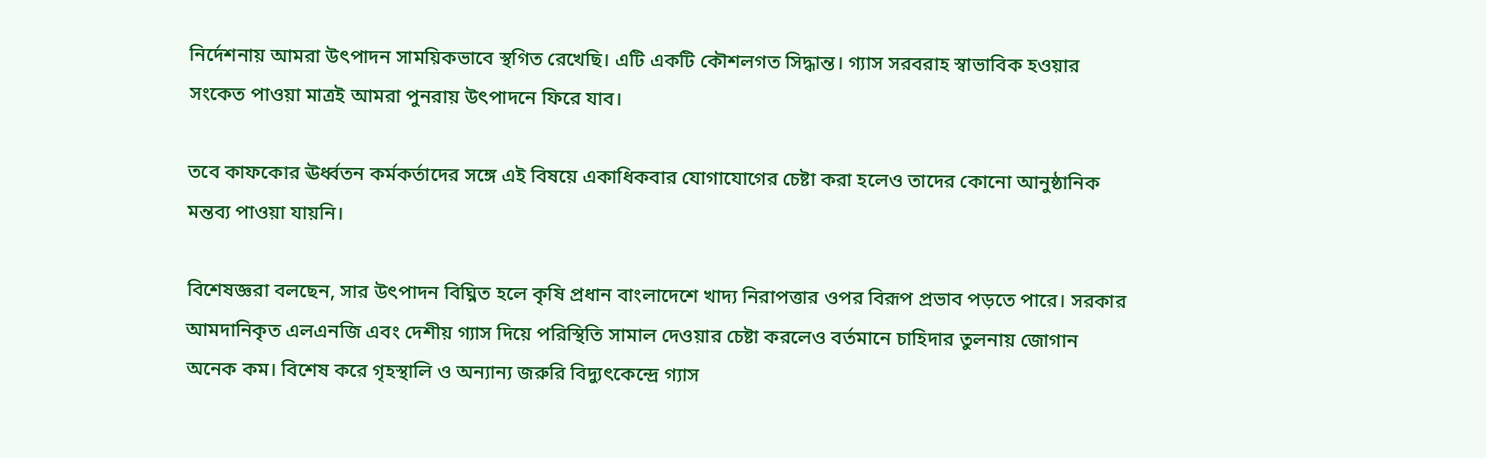নির্দেশনায় আমরা উৎপাদন সাময়িকভাবে স্থগিত রেখেছি। এটি একটি কৌশলগত সিদ্ধান্ত। গ্যাস সরবরাহ স্বাভাবিক হওয়ার সংকেত পাওয়া মাত্রই আমরা পুনরায় উৎপাদনে ফিরে যাব।

তবে কাফকোর ঊর্ধ্বতন কর্মকর্তাদের সঙ্গে এই বিষয়ে একাধিকবার যোগাযোগের চেষ্টা করা হলেও তাদের কোনো আনুষ্ঠানিক মন্তব্য পাওয়া যায়নি।

বিশেষজ্ঞরা বলছেন, সার উৎপাদন বিঘ্নিত হলে কৃষি প্রধান বাংলাদেশে খাদ্য নিরাপত্তার ওপর বিরূপ প্রভাব পড়তে পারে। সরকার আমদানিকৃত এলএনজি এবং দেশীয় গ্যাস দিয়ে পরিস্থিতি সামাল দেওয়ার চেষ্টা করলেও বর্তমানে চাহিদার তুলনায় জোগান অনেক কম। বিশেষ করে গৃহস্থালি ও অন্যান্য জরুরি বিদ্যুৎকেন্দ্রে গ্যাস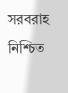সরবরাহ নিশ্চিত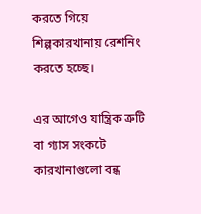করতে গিয়ে শিল্পকারখানায় রেশনিং করতে হচ্ছে।

এর আগেও যান্ত্রিক ত্রুটি বা গ্যাস সংকটে কারখানাগুলো বন্ধ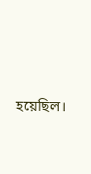হয়েছিল।